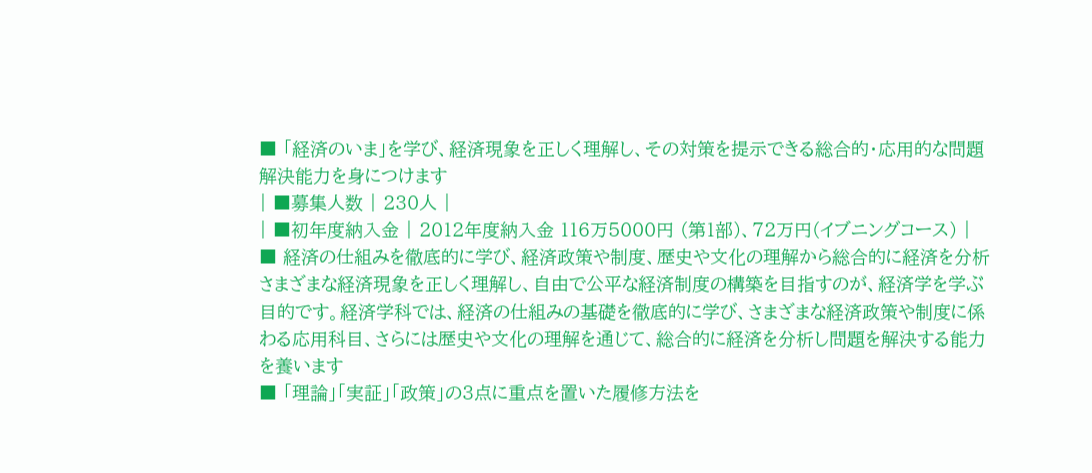■ 「経済のいま」を学び、経済現象を正しく理解し、その対策を提示できる総合的・応用的な問題解決能力を身につけます
| ■募集人数 | 230人 |
| ■初年度納入金 | 2012年度納入金 116万5000円 (第1部)、72万円(イブニングコース) |
■ 経済の仕組みを徹底的に学び、経済政策や制度、歴史や文化の理解から総合的に経済を分析
さまざまな経済現象を正しく理解し、自由で公平な経済制度の構築を目指すのが、経済学を学ぶ目的です。経済学科では、経済の仕組みの基礎を徹底的に学び、さまざまな経済政策や制度に係わる応用科目、さらには歴史や文化の理解を通じて、総合的に経済を分析し問題を解決する能力を養います
■ 「理論」「実証」「政策」の3点に重点を置いた履修方法を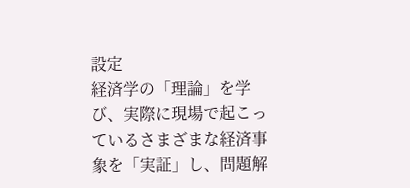設定
経済学の「理論」を学び、実際に現場で起こっているさまざまな経済事象を「実証」し、問題解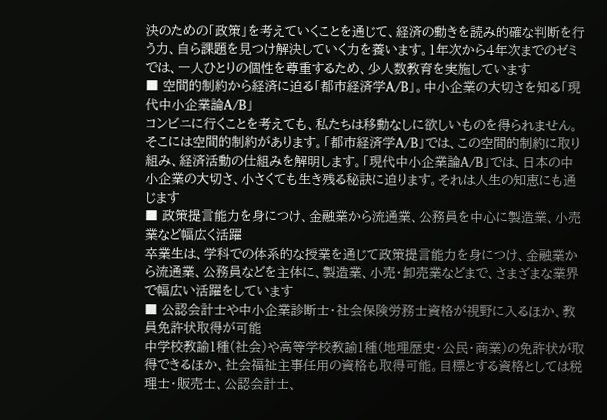決のための「政策」を考えていくことを通じて、経済の動きを読み的確な判断を行う力、自ら課題を見つけ解決していく力を養います。1年次から4年次までのゼミでは、一人ひとりの個性を尊重するため、少人数教育を実施しています
■ 空間的制約から経済に迫る「都市経済学A/B」。中小企業の大切さを知る「現代中小企業論A/B」
コンビニに行くことを考えても、私たちは移動なしに欲しいものを得られません。そこには空間的制約があります。「都市経済学A/B」では、この空間的制約に取り組み、経済活動の仕組みを解明します。「現代中小企業論A/B」では、日本の中小企業の大切さ、小さくても生き残る秘訣に迫ります。それは人生の知恵にも通じます
■ 政策提言能力を身につけ、金融業から流通業、公務員を中心に製造業、小売業など幅広く活躍
卒業生は、学科での体系的な授業を通じて政策提言能力を身につけ、金融業から流通業、公務員などを主体に、製造業、小売・卸売業などまで、さまざまな業界で幅広い活躍をしています
■ 公認会計士や中小企業診断士・社会保険労務士資格が視野に入るほか、教員免許状取得が可能
中学校教諭1種(社会)や高等学校教諭1種(地理歴史・公民・商業)の免許状が取得できるほか、社会福祉主事任用の資格も取得可能。目標とする資格としては税理士・販売士、公認会計士、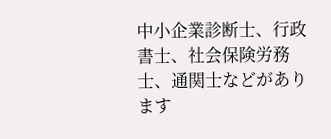中小企業診断士、行政書士、社会保険労務士、通関士などがあります